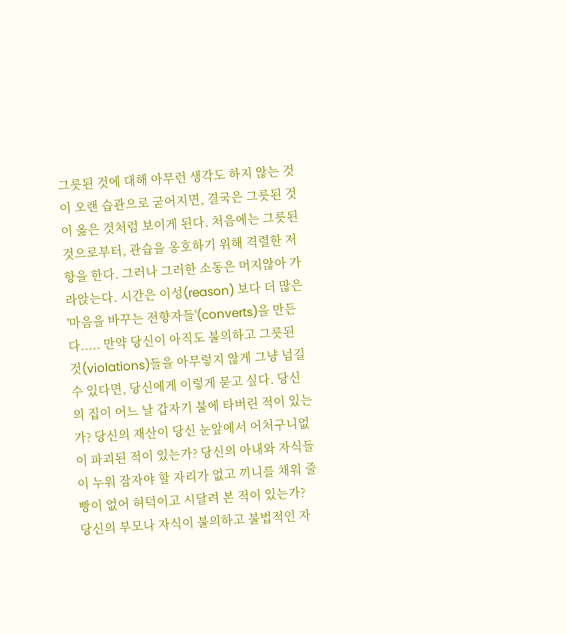그릇된 것에 대해 아무런 생각도 하지 않는 것이 오랜 습관으로 굳어지면, 결국은 그릇된 것이 옳은 것처럼 보이게 된다. 처음에는 그릇된 것으로부터, 관습을 옹호하기 위해 격렬한 저항을 한다. 그러나 그러한 소동은 머지않아 가라앉는다. 시간은 이성(reason) 보다 더 많은 '마음을 바꾸는 전향자들'(converts)을 만든다..... 만약 당신이 아직도 불의하고 그릇된 것(violations)들을 아무렇지 않게 그냥 넘길 수 있다면, 당신에게 이렇게 묻고 싶다. 당신의 집이 어느 날 갑자기 불에 타버린 적이 있는가? 당신의 재산이 당신 눈앞에서 어처구니없이 파괴된 적이 있는가? 당신의 아내와 자식들이 누워 잠자야 할 자리가 없고 끼니를 채워 줄 빵이 없어 허덕이고 시달려 본 적이 있는가? 당신의 부모나 자식이 불의하고 불법적인 자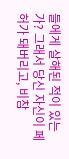들에게 살해된 적이 있는가? 그래서 당신 자신이 페허가 돼버리고, 비참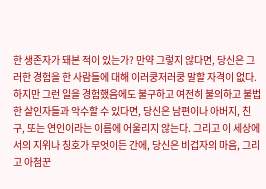한 생존자가 돼본 적이 있는가? 만약 그렇지 않다면, 당신은 그러한 경험을 한 사람들에 대해 이러쿵저러쿵 말할 자격이 없다. 하지만 그런 일을 경험했음에도 불구하고 여전히 불의하고 불법한 살인자들과 악수할 수 있다면, 당신은 남편이나 아버지, 친구, 또는 연인이라는 이름에 어울리지 않는다. 그리고 이 세상에서의 지위나 칭호가 무엇이든 간에, 당신은 비겁자의 마음, 그리고 아첨꾼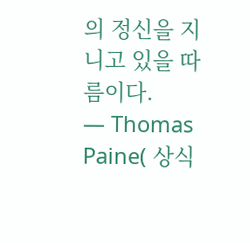의 정신을 지니고 있을 따름이다.
― Thomas Paine( 상식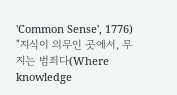'Common Sense', 1776)
"지식이 의무인 곳에서, 무지는 범죄다(Where knowledge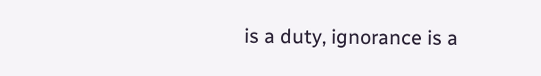is a duty, ignorance is a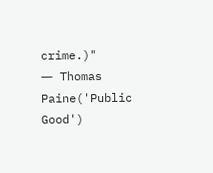crime.)"
― Thomas Paine('Public Good')